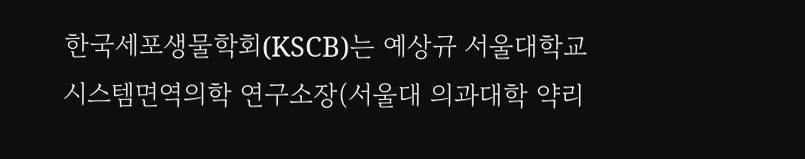한국세포생물학회(KSCB)는 예상규 서울대학교 시스템면역의학 연구소장(서울대 의과대학 약리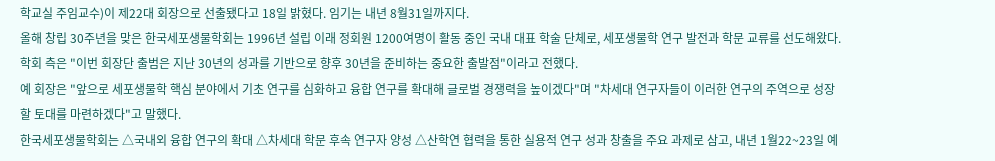학교실 주임교수)이 제22대 회장으로 선출됐다고 18일 밝혔다. 임기는 내년 8월31일까지다.
올해 창립 30주년을 맞은 한국세포생물학회는 1996년 설립 이래 정회원 1200여명이 활동 중인 국내 대표 학술 단체로, 세포생물학 연구 발전과 학문 교류를 선도해왔다. 학회 측은 "이번 회장단 출범은 지난 30년의 성과를 기반으로 향후 30년을 준비하는 중요한 출발점"이라고 전했다.
예 회장은 "앞으로 세포생물학 핵심 분야에서 기초 연구를 심화하고 융합 연구를 확대해 글로벌 경쟁력을 높이겠다"며 "차세대 연구자들이 이러한 연구의 주역으로 성장할 토대를 마련하겠다"고 말했다.
한국세포생물학회는 △국내외 융합 연구의 확대 △차세대 학문 후속 연구자 양성 △산학연 협력을 통한 실용적 연구 성과 창출을 주요 과제로 삼고, 내년 1월22~23일 예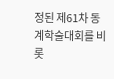정된 제61차 동계학술대회를 비롯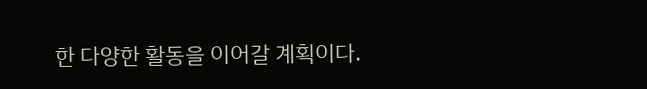한 다양한 활동을 이어갈 계획이다.